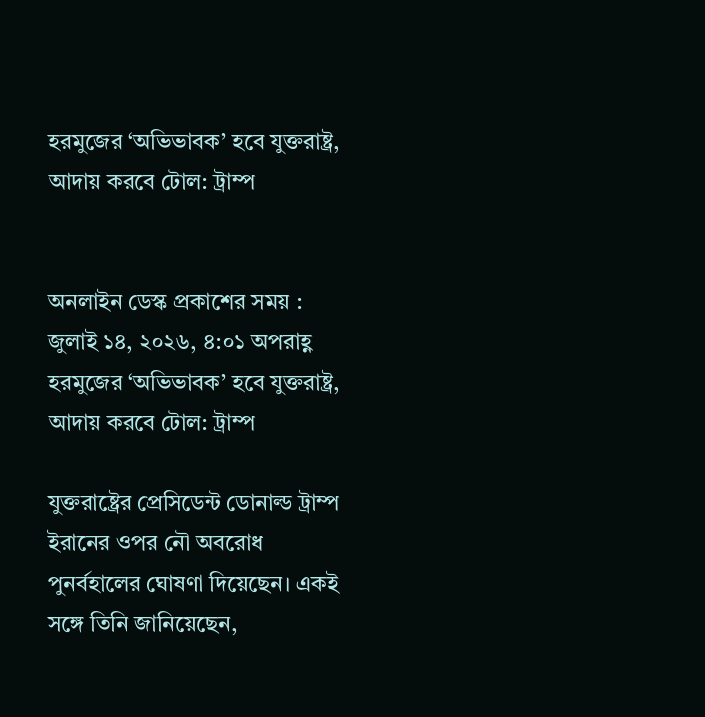হরমুজের ‘অভিভাবক’ হবে যুক্তরাষ্ট্র, আদায় করবে টোল: ট্রাম্প


অনলাইন ডেস্ক প্রকাশের সময় : জুলাই ১৪, ২০২৬, ৪:০১ অপরাহ্ণ
হরমুজের ‘অভিভাবক’ হবে যুক্তরাষ্ট্র, আদায় করবে টোল: ট্রাম্প

যুক্তরাষ্ট্রের প্রেসিডেন্ট ডোনাল্ড ট্রাম্প ইরানের ওপর নৌ অবরোধ পুনর্বহালের ঘোষণা দিয়েছেন। একই সঙ্গে তিনি জানিয়েছেন,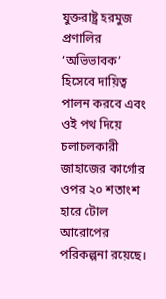যুক্তরাষ্ট্র হরমুজ প্রণালির ‘অভিভাবক’ হিসেবে দায়িত্ব পালন করবে এবং ওই পথ দিয়ে চলাচলকারী জাহাজের কার্গোর ওপর ২০ শতাংশ হারে টোল আরোপের পরিকল্পনা রয়েছে।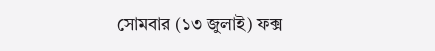সোমবার (১৩ জুলাই) ফক্স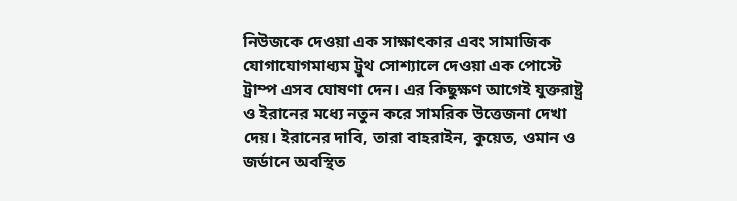নিউজকে দেওয়া এক সাক্ষাৎকার এবং সামাজিক যোগাযোগমাধ্যম ট্রুথ সোশ্যালে দেওয়া এক পোস্টে ট্রাম্প এসব ঘোষণা দেন। এর কিছুক্ষণ আগেই যুক্তরাষ্ট্র ও ইরানের মধ্যে নতুন করে সামরিক উত্তেজনা দেখা দেয়। ইরানের দাবি, তারা বাহরাইন, কুয়েত, ওমান ও জর্ডানে অবস্থিত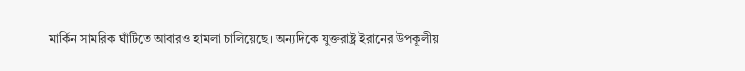মার্কিন সামরিক ঘাঁটিতে আবারও হামলা চালিয়েছে। অন্যদিকে যুক্তরাষ্ট্র ইরানের উপকূলীয়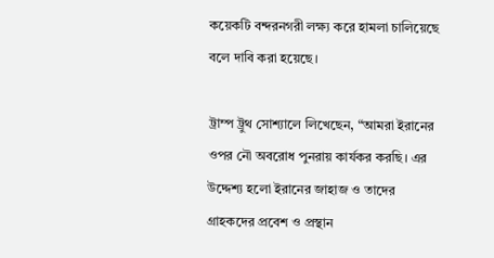কয়েকটি বন্দরনগরী লক্ষ্য করে হামলা চালিয়েছে বলে দাবি করা হয়েছে।

ট্রাম্প ট্রুথ সোশ্যালে লিখেছেন, “আমরা ইরানের ওপর নৌ অবরোধ পুনরায় কার্যকর করছি। এর উদ্দেশ্য হলো ইরানের জাহাজ ও তাদের গ্রাহকদের প্রবেশ ও প্রস্থান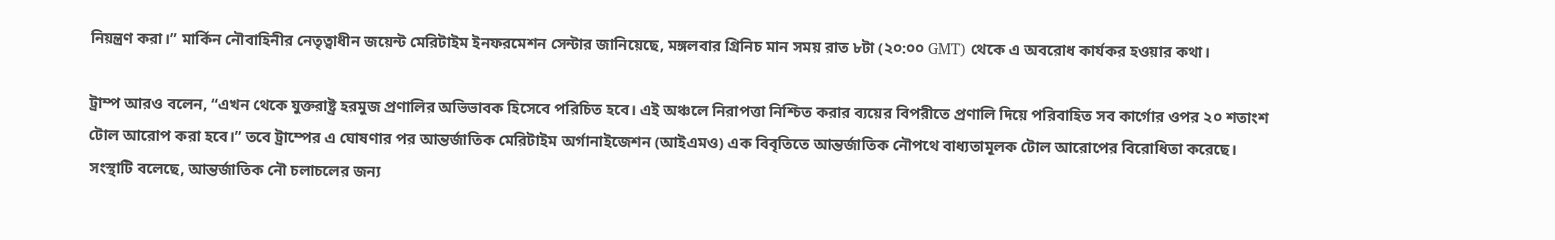নিয়ন্ত্রণ করা।” মার্কিন নৌবাহিনীর নেতৃত্বাধীন জয়েন্ট মেরিটাইম ইনফরমেশন সেন্টার জানিয়েছে, মঙ্গলবার গ্রিনিচ মান সময় রাত ৮টা (২০:০০ GMT) থেকে এ অবরোধ কার্যকর হওয়ার কথা।

ট্রাম্প আরও বলেন, “এখন থেকে যুক্তরাষ্ট্র হরমুজ প্রণালির অভিভাবক হিসেবে পরিচিত হবে। এই অঞ্চলে নিরাপত্তা নিশ্চিত করার ব্যয়ের বিপরীতে প্রণালি দিয়ে পরিবাহিত সব কার্গোর ওপর ২০ শতাংশ টোল আরোপ করা হবে।” তবে ট্রাম্পের এ ঘোষণার পর আন্তর্জাতিক মেরিটাইম অর্গানাইজেশন (আইএমও) এক বিবৃতিতে আন্তর্জাতিক নৌপথে বাধ্যতামূলক টোল আরোপের বিরোধিতা করেছে। সংস্থাটি বলেছে, আন্তর্জাতিক নৌ চলাচলের জন্য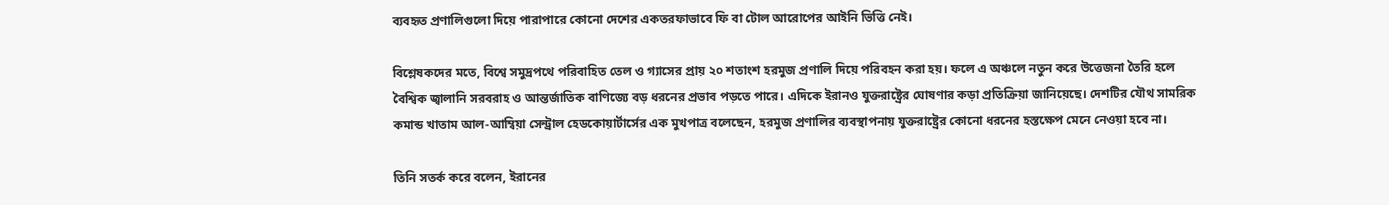ব্যবহৃত প্রণালিগুলো দিয়ে পারাপারে কোনো দেশের একতরফাভাবে ফি বা টোল আরোপের আইনি ভিত্তি নেই।

বিশ্লেষকদের মতে, বিশ্বে সমুদ্রপথে পরিবাহিত তেল ও গ্যাসের প্রায় ২০ শতাংশ হরমুজ প্রণালি দিয়ে পরিবহন করা হয়। ফলে এ অঞ্চলে নতুন করে উত্তেজনা তৈরি হলে বৈশ্বিক জ্বালানি সরবরাহ ও আন্তর্জাতিক বাণিজ্যে বড় ধরনের প্রভাব পড়তে পারে। এদিকে ইরানও যুক্তরাষ্ট্রের ঘোষণার কড়া প্রতিক্রিয়া জানিয়েছে। দেশটির যৌথ সামরিক কমান্ড খাতাম আল-আম্বিয়া সেন্ট্রাল হেডকোয়ার্টার্সের এক মুখপাত্র বলেছেন, হরমুজ প্রণালির ব্যবস্থাপনায় যুক্তরাষ্ট্রের কোনো ধরনের হস্তক্ষেপ মেনে নেওয়া হবে না।

তিনি সতর্ক করে বলেন, ইরানের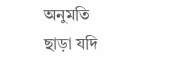অনুমতি ছাড়া যদি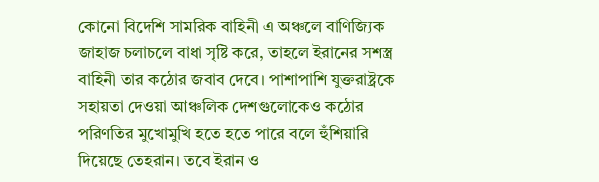কোনো বিদেশি সামরিক বাহিনী এ অঞ্চলে বাণিজ্যিক জাহাজ চলাচলে বাধা সৃষ্টি করে, তাহলে ইরানের সশস্ত্র বাহিনী তার কঠোর জবাব দেবে। পাশাপাশি যুক্তরাষ্ট্রকে সহায়তা দেওয়া আঞ্চলিক দেশগুলোকেও কঠোর পরিণতির মুখোমুখি হতে হতে পারে বলে হুঁশিয়ারি দিয়েছে তেহরান। তবে ইরান ও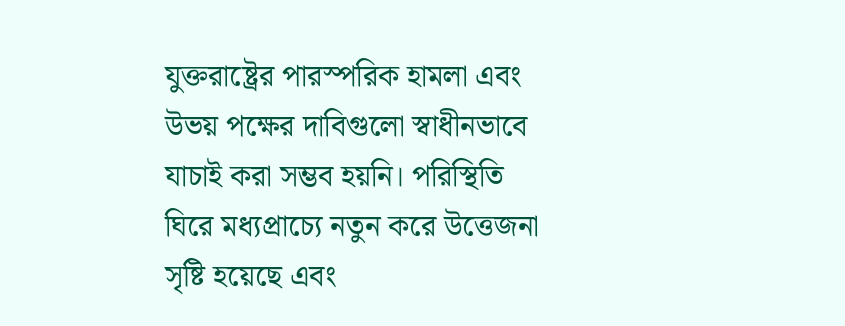যুক্তরাষ্ট্রের পারস্পরিক হামলা এবং উভয় পক্ষের দাবিগুলো স্বাধীনভাবে যাচাই করা সম্ভব হয়নি। পরিস্থিতি ঘিরে মধ্যপ্রাচ্যে নতুন করে উত্তেজনা সৃষ্টি হয়েছে এবং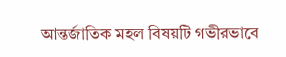আন্তর্জাতিক মহল বিষয়টি গভীরভাবে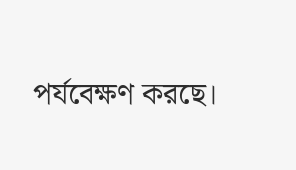পর্যবেক্ষণ করছে।